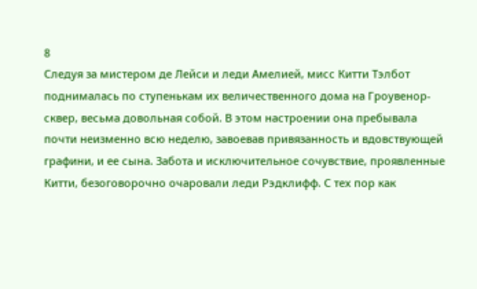8
Следуя за мистером де Лейси и леди Амелией, мисс Китти Тэлбот поднималась по ступенькам их величественного дома на Гроувенор-сквер, весьма довольная собой. В этом настроении она пребывала почти неизменно всю неделю, завоевав привязанность и вдовствующей графини, и ее сына. Забота и исключительное сочувствие, проявленные Китти, безоговорочно очаровали леди Рэдклифф. С тех пор как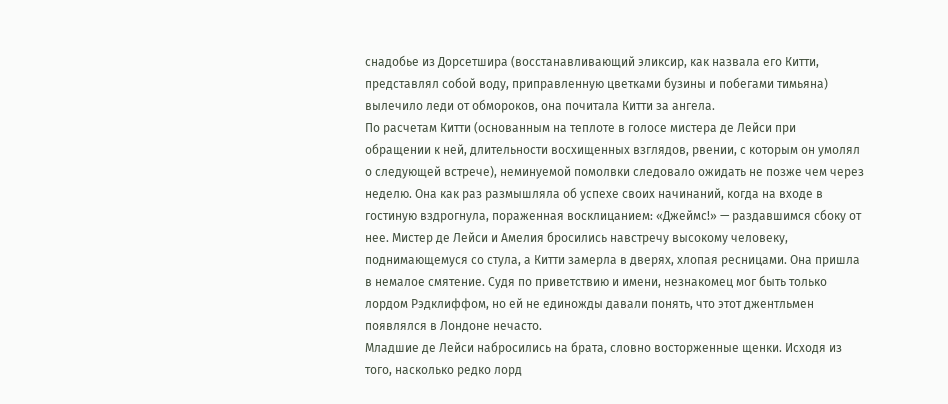снадобье из Дорсетшира (восстанавливающий эликсир, как назвала его Китти, представлял собой воду, приправленную цветками бузины и побегами тимьяна) вылечило леди от обмороков, она почитала Китти за ангела.
По расчетам Китти (основанным на теплоте в голосе мистера де Лейси при обращении к ней, длительности восхищенных взглядов, рвении, с которым он умолял о следующей встрече), неминуемой помолвки следовало ожидать не позже чем через неделю. Она как раз размышляла об успехе своих начинаний, когда на входе в гостиную вздрогнула, пораженная восклицанием: «Джеймс!» — раздавшимся сбоку от нее. Мистер де Лейси и Амелия бросились навстречу высокому человеку, поднимающемуся со стула, а Китти замерла в дверях, хлопая ресницами. Она пришла в немалое смятение. Судя по приветствию и имени, незнакомец мог быть только лордом Рэдклиффом, но ей не единожды давали понять, что этот джентльмен появлялся в Лондоне нечасто.
Младшие де Лейси набросились на брата, словно восторженные щенки. Исходя из того, насколько редко лорд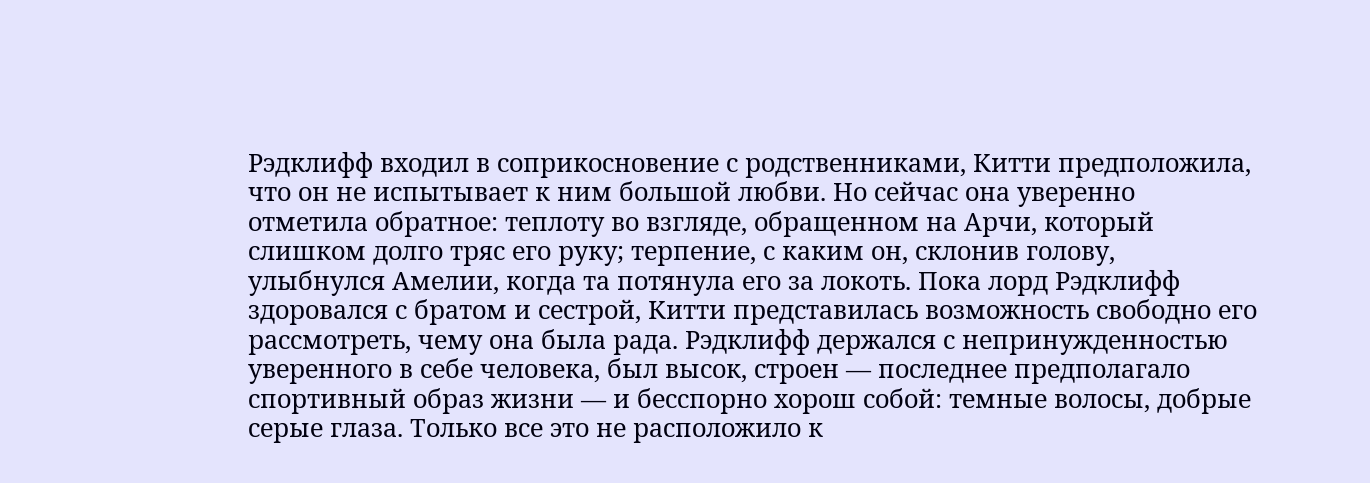Рэдклифф входил в соприкосновение с родственниками, Китти предположила, что он не испытывает к ним большой любви. Но сейчас она уверенно отметила обратное: теплоту во взгляде, обращенном на Арчи, который слишком долго тряс его руку; терпение, с каким он, склонив голову, улыбнулся Амелии, когда та потянула его за локоть. Пока лорд Рэдклифф здоровался с братом и сестрой, Китти представилась возможность свободно его рассмотреть, чему она была рада. Рэдклифф держался с непринужденностью уверенного в себе человека, был высок, строен — последнее предполагало спортивный образ жизни — и бесспорно хорош собой: темные волосы, добрые серые глаза. Только все это не расположило к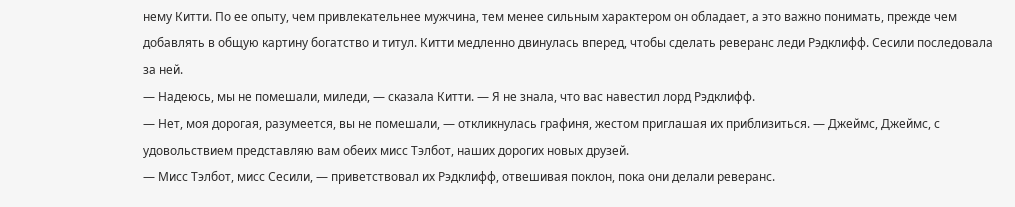нему Китти. По ее опыту, чем привлекательнее мужчина, тем менее сильным характером он обладает, а это важно понимать, прежде чем добавлять в общую картину богатство и титул. Китти медленно двинулась вперед, чтобы сделать реверанс леди Рэдклифф. Сесили последовала за ней.
— Надеюсь, мы не помешали, миледи, — сказала Китти. — Я не знала, что вас навестил лорд Рэдклифф.
— Нет, моя дорогая, разумеется, вы не помешали, — откликнулась графиня, жестом приглашая их приблизиться. — Джеймс, Джеймс, с удовольствием представляю вам обеих мисс Тэлбот, наших дорогих новых друзей.
— Мисс Тэлбот, мисс Сесили, — приветствовал их Рэдклифф, отвешивая поклон, пока они делали реверанс.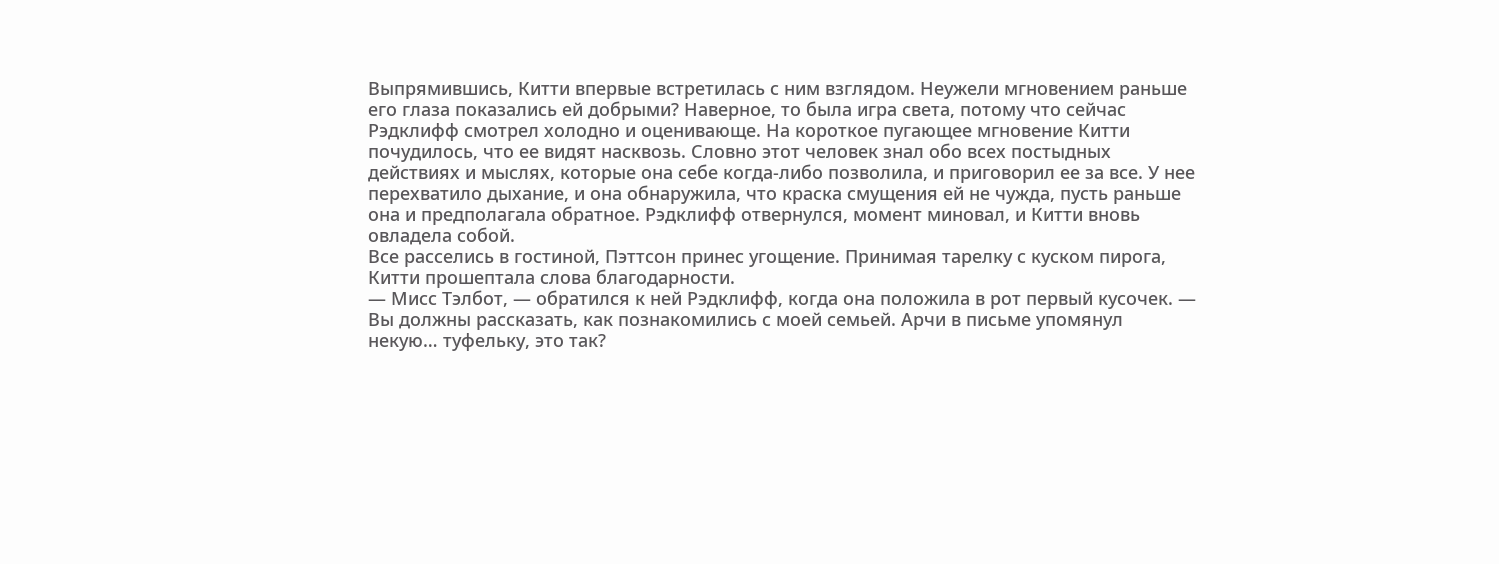Выпрямившись, Китти впервые встретилась с ним взглядом. Неужели мгновением раньше его глаза показались ей добрыми? Наверное, то была игра света, потому что сейчас Рэдклифф смотрел холодно и оценивающе. На короткое пугающее мгновение Китти почудилось, что ее видят насквозь. Словно этот человек знал обо всех постыдных действиях и мыслях, которые она себе когда-либо позволила, и приговорил ее за все. У нее перехватило дыхание, и она обнаружила, что краска смущения ей не чужда, пусть раньше она и предполагала обратное. Рэдклифф отвернулся, момент миновал, и Китти вновь овладела собой.
Все расселись в гостиной, Пэттсон принес угощение. Принимая тарелку с куском пирога, Китти прошептала слова благодарности.
— Мисс Тэлбот, — обратился к ней Рэдклифф, когда она положила в рот первый кусочек. — Вы должны рассказать, как познакомились с моей семьей. Арчи в письме упомянул некую… туфельку, это так?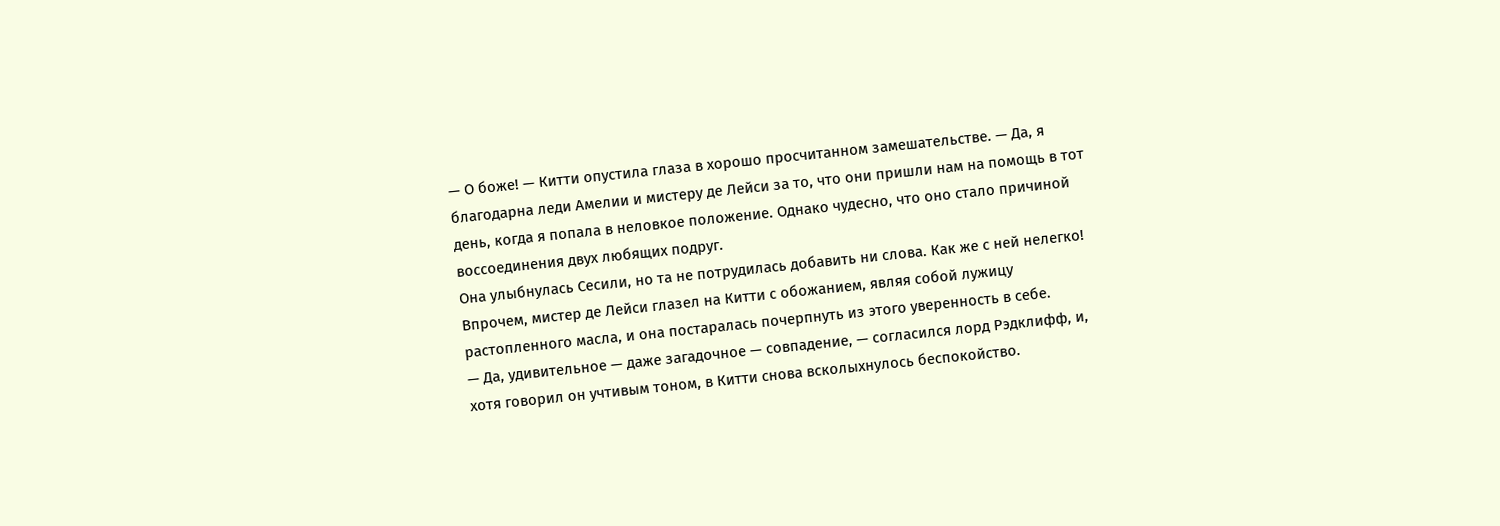— О боже! — Китти опустила глаза в хорошо просчитанном замешательстве. — Да, я благодарна леди Амелии и мистеру де Лейси за то, что они пришли нам на помощь в тот день, когда я попала в неловкое положение. Однако чудесно, что оно стало причиной воссоединения двух любящих подруг.
Она улыбнулась Сесили, но та не потрудилась добавить ни слова. Как же с ней нелегко! Впрочем, мистер де Лейси глазел на Китти с обожанием, являя собой лужицу растопленного масла, и она постаралась почерпнуть из этого уверенность в себе.
— Да, удивительное — даже загадочное — совпадение, — согласился лорд Рэдклифф, и, хотя говорил он учтивым тоном, в Китти снова всколыхнулось беспокойство.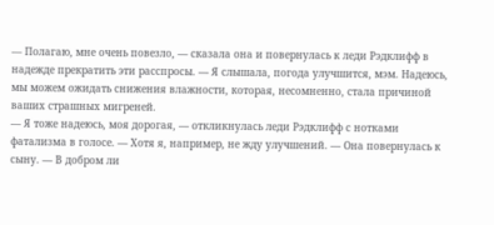— Полагаю, мне очень повезло, — сказала она и повернулась к леди Рэдклифф в надежде прекратить эти расспросы. — Я слышала, погода улучшится, мэм. Надеюсь, мы можем ожидать снижения влажности, которая, несомненно, стала причиной ваших страшных мигреней.
— Я тоже надеюсь, моя дорогая, — откликнулась леди Рэдклифф с нотками фатализма в голосе. — Хотя я, например, не жду улучшений. — Она повернулась к сыну. — В добром ли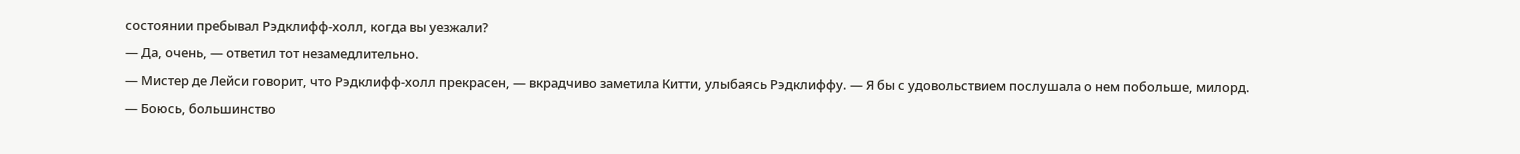состоянии пребывал Рэдклифф-холл, когда вы уезжали?
— Да, очень, — ответил тот незамедлительно.
— Мистер де Лейси говорит, что Рэдклифф-холл прекрасен, — вкрадчиво заметила Китти, улыбаясь Рэдклиффу. — Я бы с удовольствием послушала о нем побольше, милорд.
— Боюсь, большинство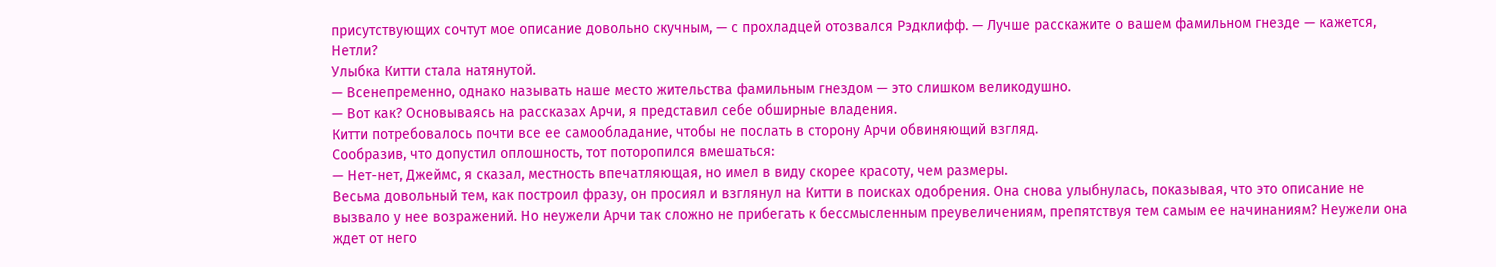присутствующих сочтут мое описание довольно скучным, — с прохладцей отозвался Рэдклифф. — Лучше расскажите о вашем фамильном гнезде — кажется, Нетли?
Улыбка Китти стала натянутой.
— Всенепременно, однако называть наше место жительства фамильным гнездом — это слишком великодушно.
— Вот как? Основываясь на рассказах Арчи, я представил себе обширные владения.
Китти потребовалось почти все ее самообладание, чтобы не послать в сторону Арчи обвиняющий взгляд.
Сообразив, что допустил оплошность, тот поторопился вмешаться:
— Нет-нет, Джеймс, я сказал, местность впечатляющая, но имел в виду скорее красоту, чем размеры.
Весьма довольный тем, как построил фразу, он просиял и взглянул на Китти в поисках одобрения. Она снова улыбнулась, показывая, что это описание не вызвало у нее возражений. Но неужели Арчи так сложно не прибегать к бессмысленным преувеличениям, препятствуя тем самым ее начинаниям? Неужели она ждет от него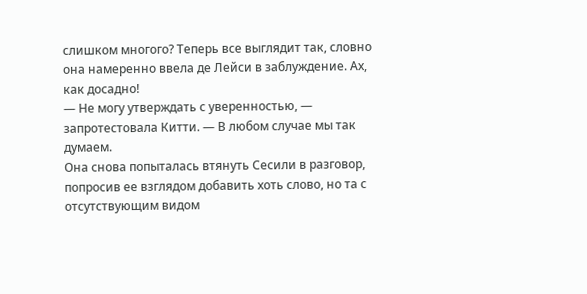слишком многого? Теперь все выглядит так, словно она намеренно ввела де Лейси в заблуждение. Ах, как досадно!
— Не могу утверждать с уверенностью, — запротестовала Китти. — В любом случае мы так думаем.
Она снова попыталась втянуть Сесили в разговор, попросив ее взглядом добавить хоть слово, но та с отсутствующим видом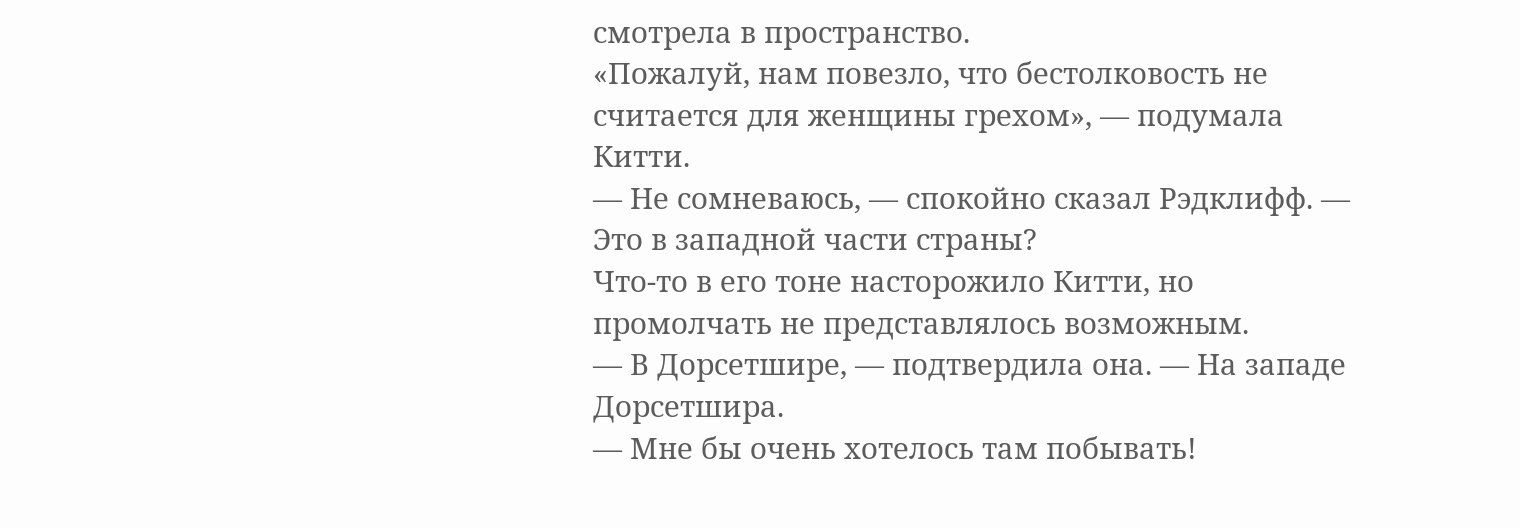смотрела в пространство.
«Пожалуй, нам повезло, что бестолковость не считается для женщины грехом», — подумала Китти.
— Не сомневаюсь, — спокойно сказал Рэдклифф. — Это в западной части страны?
Что-то в его тоне насторожило Китти, но промолчать не представлялось возможным.
— В Дорсетшире, — подтвердила она. — На западе Дорсетшира.
— Мне бы очень хотелось там побывать!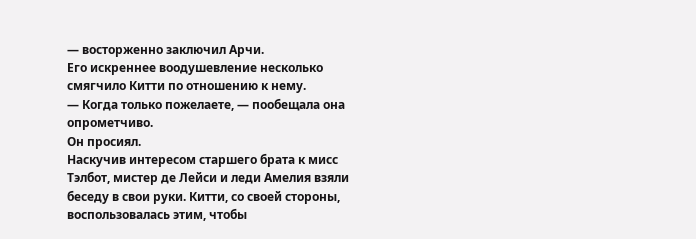— восторженно заключил Арчи.
Его искреннее воодушевление несколько смягчило Китти по отношению к нему.
— Когда только пожелаете, — пообещала она опрометчиво.
Он просиял.
Наскучив интересом старшего брата к мисс Тэлбот, мистер де Лейси и леди Амелия взяли беседу в свои руки. Китти, со своей стороны, воспользовалась этим, чтобы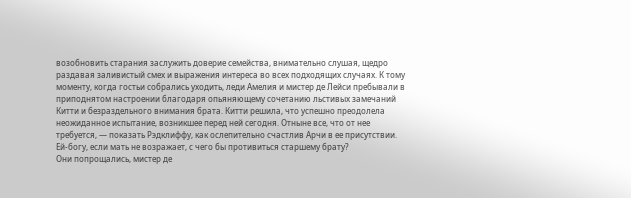возобновить старания заслужить доверие семейства, внимательно слушая, щедро раздавая заливистый смех и выражения интереса во всех подходящих случаях. К тому моменту, когда гостьи собрались уходить, леди Амелия и мистер де Лейси пребывали в приподнятом настроении благодаря опьяняющему сочетанию льстивых замечаний Китти и безраздельного внимания брата. Китти решила, что успешно преодолела неожиданное испытание, возникшее перед ней сегодня. Отныне все, что от нее требуется, — показать Рэдклиффу, как ослепительно счастлив Арчи в ее присутствии. Ей-богу, если мать не возражает, с чего бы противиться старшему брату?
Они попрощались, мистер де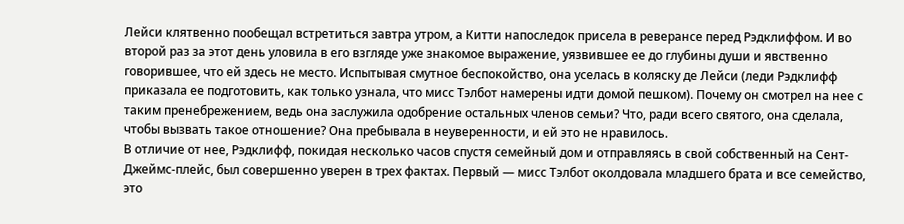Лейси клятвенно пообещал встретиться завтра утром, а Китти напоследок присела в реверансе перед Рэдклиффом. И во второй раз за этот день уловила в его взгляде уже знакомое выражение, уязвившее ее до глубины души и явственно говорившее, что ей здесь не место. Испытывая смутное беспокойство, она уселась в коляску де Лейси (леди Рэдклифф приказала ее подготовить, как только узнала, что мисс Тэлбот намерены идти домой пешком). Почему он смотрел на нее с таким пренебрежением, ведь она заслужила одобрение остальных членов семьи? Что, ради всего святого, она сделала, чтобы вызвать такое отношение? Она пребывала в неуверенности, и ей это не нравилось.
В отличие от нее, Рэдклифф, покидая несколько часов спустя семейный дом и отправляясь в свой собственный на Сент-Джеймс-плейс, был совершенно уверен в трех фактах. Первый — мисс Тэлбот околдовала младшего брата и все семейство, это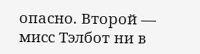опасно. Второй — мисс Тэлбот ни в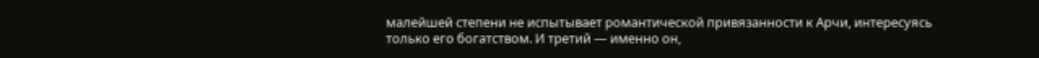малейшей степени не испытывает романтической привязанности к Арчи, интересуясь только его богатством. И третий — именно он,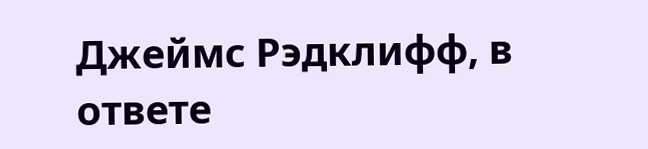Джеймс Рэдклифф, в ответе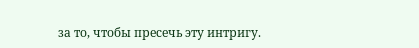за то, чтобы пресечь эту интригу.